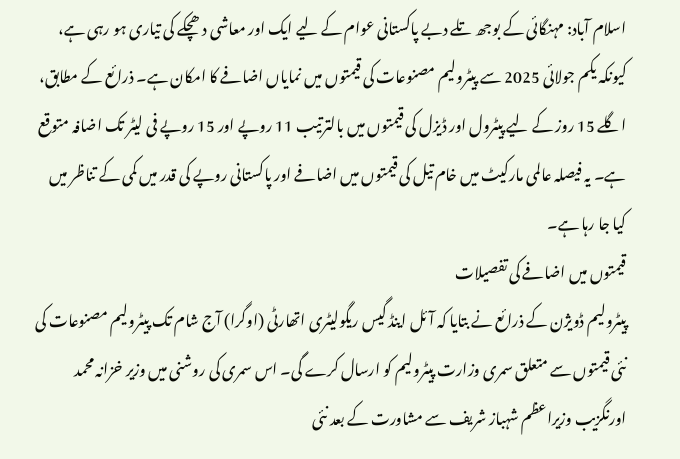اسلام آباد: مہنگائی کے بوجھ تلے دبے پاکستانی عوام کے لیے ایک اور معاشی دھچکے کی تیاری ہو رہی ہے، کیونکہ یکم جولائی 2025 سے پیٹرولیم مصنوعات کی قیمتوں میں نمایاں اضافے کا امکان ہے۔ ذرائع کے مطابق، اگلے 15 روز کے لیے پیٹرول اور ڈیزل کی قیمتوں میں بالترتیب 11 روپے اور 15 روپے فی لیٹر تک اضافہ متوقع ہے۔ یہ فیصلہ عالمی مارکیٹ میں خام تیل کی قیمتوں میں اضافے اور پاکستانی روپے کی قدر میں کمی کے تناظر میں کیا جا رہا ہے۔
قیمتوں میں اضافے کی تفصیلات
پیٹرولیم ڈویژن کے ذرائع نے بتایا کہ آئل اینڈ گیس ریگولیٹری اتھارٹی (اوگرا) آج شام تک پیٹرولیم مصنوعات کی نئی قیمتوں سے متعلق سمری وزارت پیٹرولیم کو ارسال کرے گی۔ اس سمری کی روشنی میں وزیر خزانہ محمد اورنگزیب وزیراعظم شہباز شریف سے مشاورت کے بعد نئی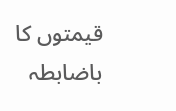قیمتوں کا باضابطہ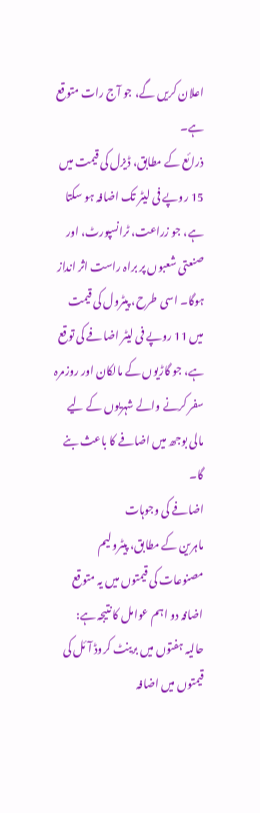اعلان کریں گے، جو آج رات متوقع ہے۔
ذرائع کے مطابق، ڈیزل کی قیمت میں 15 روپے فی لیٹر تک اضافہ ہو سکتا ہے، جو زراعت، ٹرانسپورٹ، اور صنعتی شعبوں پر براہ راست اثر انداز ہوگا۔ اسی طرح، پیٹرول کی قیمت میں 11 روپے فی لیٹر اضافے کی توقع ہے، جو گاڑیوں کے مالکان اور روزمرہ سفر کرنے والے شہریوں کے لیے مالی بوجھ میں اضافے کا باعث بنے گا۔
اضافے کی وجوہات
ماہرین کے مطابق، پیٹرولیم مصنوعات کی قیمتوں میں یہ متوقع اضافہ دو اہم عوامل کا نتیجہ ہے:
حالیہ ہفتوں میں برینٹ کروڈ آئل کی قیمتوں میں اضافہ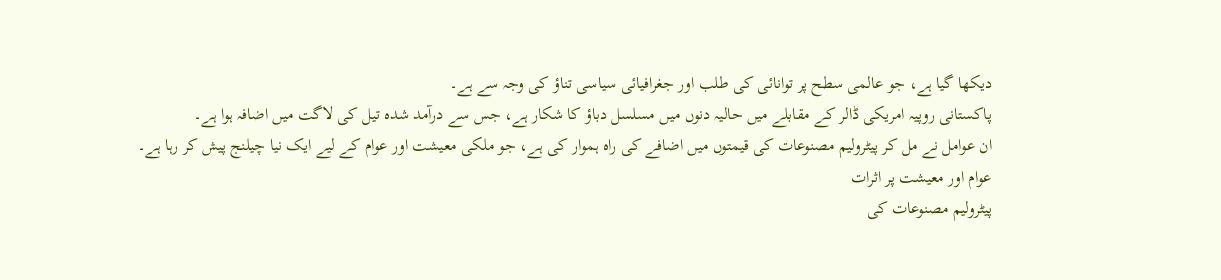دیکھا گیا ہے، جو عالمی سطح پر توانائی کی طلب اور جغرافیائی سیاسی تناؤ کی وجہ سے ہے۔
پاکستانی روپیہ امریکی ڈالر کے مقابلے میں حالیہ دنوں میں مسلسل دباؤ کا شکار ہے، جس سے درآمد شدہ تیل کی لاگت میں اضافہ ہوا ہے۔
ان عوامل نے مل کر پیٹرولیم مصنوعات کی قیمتوں میں اضافے کی راہ ہموار کی ہے، جو ملکی معیشت اور عوام کے لیے ایک نیا چیلنج پیش کر رہا ہے۔
عوام اور معیشت پر اثرات
پیٹرولیم مصنوعات کی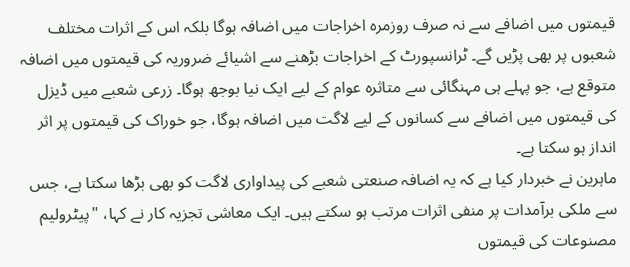قیمتوں میں اضافے سے نہ صرف روزمرہ اخراجات میں اضافہ ہوگا بلکہ اس کے اثرات مختلف شعبوں پر بھی پڑیں گے۔ ٹرانسپورٹ کے اخراجات بڑھنے سے اشیائے ضروریہ کی قیمتوں میں اضافہ متوقع ہے، جو پہلے ہی مہنگائی سے متاثرہ عوام کے لیے ایک نیا بوجھ ہوگا۔ زرعی شعبے میں ڈیزل کی قیمتوں میں اضافے سے کسانوں کے لیے لاگت میں اضافہ ہوگا، جو خوراک کی قیمتوں پر اثر انداز ہو سکتا ہے۔
ماہرین نے خبردار کیا ہے کہ یہ اضافہ صنعتی شعبے کی پیداواری لاگت کو بھی بڑھا سکتا ہے، جس سے ملکی برآمدات پر منفی اثرات مرتب ہو سکتے ہیں۔ ایک معاشی تجزیہ کار نے کہا، "پیٹرولیم مصنوعات کی قیمتوں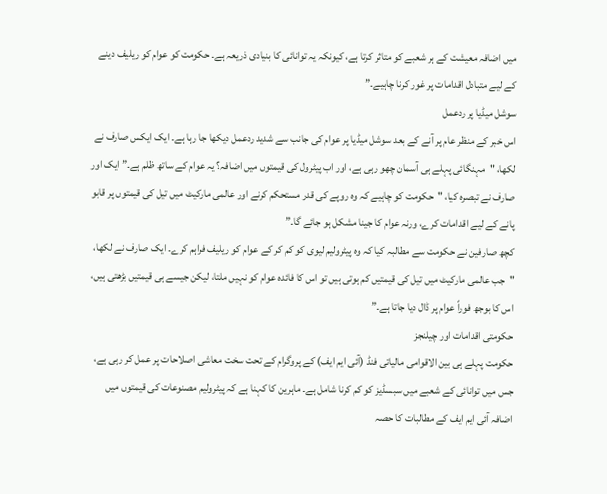میں اضافہ معیشت کے ہر شعبے کو متاثر کرتا ہے، کیونکہ یہ توانائی کا بنیادی ذریعہ ہے۔ حکومت کو عوام کو ریلیف دینے کے لیے متبادل اقدامات پر غور کرنا چاہیے۔”
سوشل میڈیا پر ردعمل
اس خبر کے منظر عام پر آنے کے بعد سوشل میڈیا پر عوام کی جانب سے شدید ردعمل دیکھا جا رہا ہے۔ ایک ایکس صارف نے لکھا، "مہنگائی پہلے ہی آسمان چھو رہی ہے، اور اب پیٹرول کی قیمتوں میں اضافہ؟ یہ عوام کے ساتھ ظلم ہے۔” ایک اور صارف نے تبصرہ کیا، "حکومت کو چاہیے کہ وہ روپے کی قدر مستحکم کرنے اور عالمی مارکیٹ میں تیل کی قیمتوں پر قابو پانے کے لیے اقدامات کرے، ورنہ عوام کا جینا مشکل ہو جائے گا۔”
کچھ صارفین نے حکومت سے مطالبہ کیا کہ وہ پیٹرولیم لیوی کو کم کر کے عوام کو ریلیف فراہم کرے۔ ایک صارف نے لکھا، "جب عالمی مارکیٹ میں تیل کی قیمتیں کم ہوتی ہیں تو اس کا فائدہ عوام کو نہیں ملتا، لیکن جیسے ہی قیمتیں بڑھتی ہیں، اس کا بوجھ فوراً عوام پر ڈال دیا جاتا ہے۔”
حکومتی اقدامات اور چیلنجز
حکومت پہلے ہی بین الاقوامی مالیاتی فنڈ (آئی ایم ایف) کے پروگرام کے تحت سخت معاشی اصلاحات پر عمل کر رہی ہے، جس میں توانائی کے شعبے میں سبسڈیز کو کم کرنا شامل ہے۔ ماہرین کا کہنا ہے کہ پیٹرولیم مصنوعات کی قیمتوں میں اضافہ آئی ایم ایف کے مطالبات کا حصہ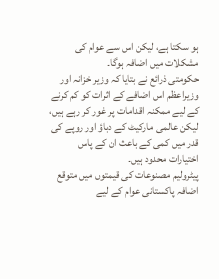ہو سکتا ہے، لیکن اس سے عوام کی مشکلات میں اضافہ ہوگا۔
حکومتی ذرائع نے بتایا کہ وزیر خزانہ اور وزیراعظم اس اضافے کے اثرات کو کم کرنے کے لیے ممکنہ اقدامات پر غور کر رہے ہیں، لیکن عالمی مارکیٹ کے دباؤ اور روپے کی قدر میں کمی کے باعث ان کے پاس اختیارات محدود ہیں۔
پیٹرولیم مصنوعات کی قیمتوں میں متوقع اضافہ پاکستانی عوام کے لیے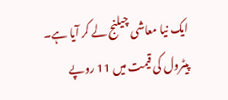ایک نیا معاشی چیلنج لے کر آیا ہے۔ پیٹرول کی قیمت میں 11 روپے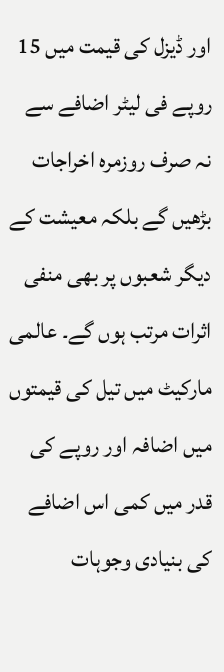اور ڈیزل کی قیمت میں 15 روپے فی لیٹر اضافے سے نہ صرف روزمرہ اخراجات بڑھیں گے بلکہ معیشت کے دیگر شعبوں پر بھی منفی اثرات مرتب ہوں گے۔ عالمی مارکیٹ میں تیل کی قیمتوں میں اضافہ اور روپے کی قدر میں کمی اس اضافے کی بنیادی وجوہات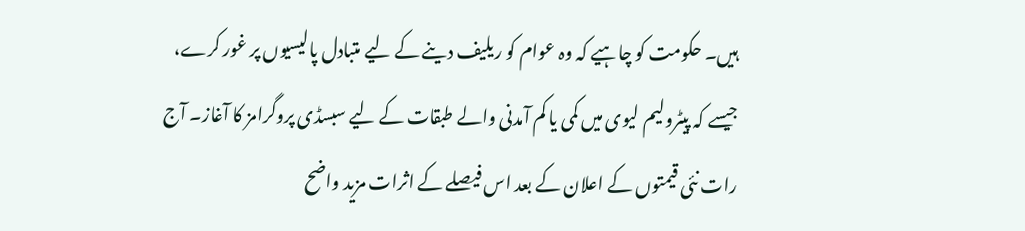ہیں۔ حکومت کو چاہیے کہ وہ عوام کو ریلیف دینے کے لیے متبادل پالیسیوں پر غور کرے، جیسے کہ پیٹرولیم لیوی میں کمی یا کم آمدنی والے طبقات کے لیے سبسڈی پروگرامز کا آغاز۔ آج رات نئی قیمتوں کے اعلان کے بعد اس فیصلے کے اثرات مزید واضح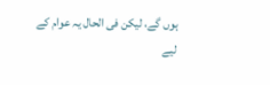ہوں گے، لیکن فی الحال یہ عوام کے لیے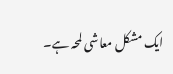ایک مشکل معاشی لمحہ ہے۔